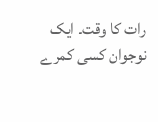رات کا وقت۔ ایک نوجوان کسی کمرے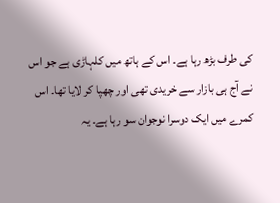کی طرف بڑھ رہا ہے۔ اس کے ہاتھ میں کلہاڑی ہے جو اس نے آج ہی بازار سے خریدی تھی اور چھپا کر لایا تھا۔ اس کمرے میں ایک دوسرا نوجوان سو رہا ہے۔ یہ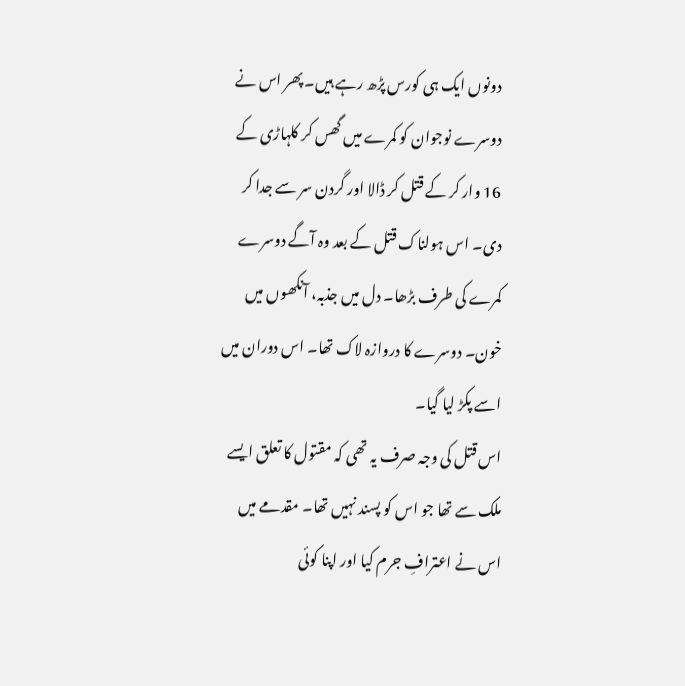دونوں ایک ہی کورس پڑھ رہے ہیں۔ پھر اس نے دوسرے نوجوان کو کمرے میں گھس کر کلہاڑی کے 16 وار کر کے قتل کر ڈالا اور گردن سر سے جدا کر دی۔ اس ہولناک قتل کے بعد وہ آگے دوسرے کمرے کی طرف بڑھا۔ دل میں جذبہ، آنکھوں میں خون۔ دوسرے کا دروازہ لاک تھا۔ اس دوران میں اسے پکڑ لیا گیا۔
اس قتل کی وجہ صرف یہ تھی کہ مقتول کا تعلق ایسے ملک سے تھا جو اس کو پسند نہیں تھا۔ مقدمے میں اس نے اعترافِ جرم کیا اور اپنا کوئی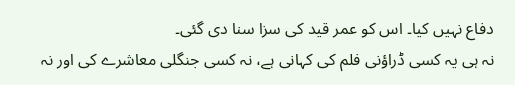دفاع نہیں کیا۔ اس کو عمر قید کی سزا سنا دی گئی۔
نہ ہی یہ کسی ڈراؤنی فلم کی کہانی ہے، نہ کسی جنگلی معاشرے کی اور نہ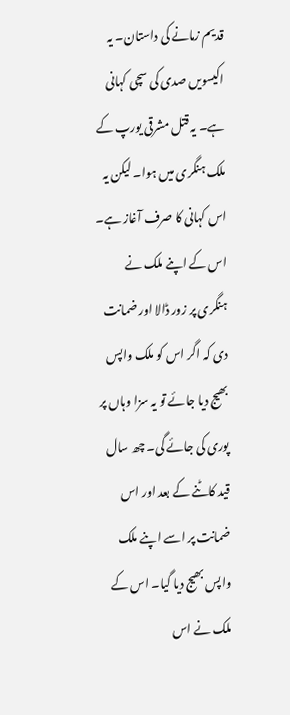قدیم زمانے کی داستان۔ یہ اکیسویں صدی کی سچی کہانی ہے۔ یہ قتل مشرقی یورپ کے ملک ہنگری میں ہوا۔ لیکن یہ اس کہانی کا صرف آغاز ہے۔
اس کے اپنے ملک نے ہنگری پر زور ڈالا اور ضمانت دی کہ اگر اس کو ملک واپس بھیج دیا جائے تو یہ سزا وہاں پر پوری کی جائے گی۔ چھ سال قید کاٹنے کے بعد اور اس ضمانت پر اسے اپنے ملک واپس بھیج دیا گیا۔ اس کے ملک نے اس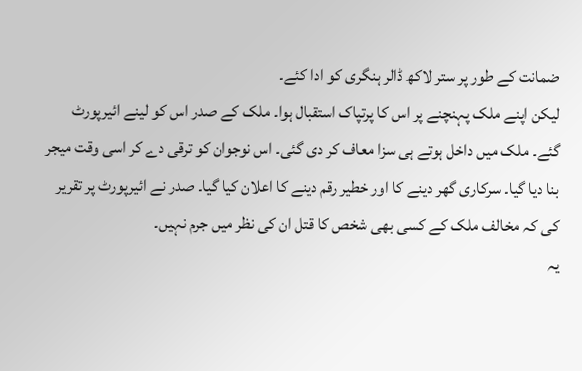ضمانت کے طور پر ستر لاکھ ڈالر ہنگری کو ادا کئے۔
لیکن اپنے ملک پہنچنے پر اس کا پرتپاک استقبال ہوا۔ ملک کے صدر اس کو لینے ائیرپورٹ گئے۔ ملک میں داخل ہوتے ہی سزا معاف کر دی گئی۔ اس نوجوان کو ترقی دے کر اسی وقت میجر بنا دیا گیا۔ سرکاری گھر دینے کا اور خطیر رقم دینے کا اعلان کیا گیا۔ صدر نے ائیرپورٹ پر تقریر کی کہ مخالف ملک کے کسی بھی شخص کا قتل ان کی نظر میں جرم نہیں۔
یہ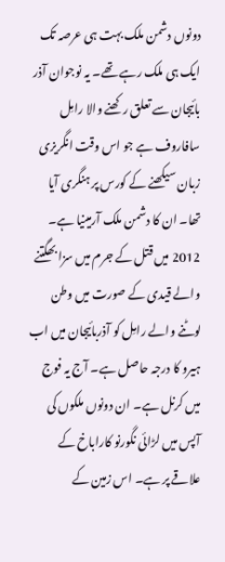دونوں دشمن ملک بہت ہی عرصہ تک ایک ہی ملک رہے تھے۔ یہ نوجوان آذر بائیجان سے تعلق رکھنے والا رامِل سافاروف ہے جو اس وقت انگریزی زبان سیکھنے کے کورس پر ہنگری آیا تھا۔ ان کا دشمن ملک آرمینیا ہے۔ 2012 میں قتل کے جرم میں سزا بھگتنے والے قیدی کے صورت میں وطن لوٹنے والے رامِل کو آذربائیجان میں اب ہیرو کا درجہ حاصل ہے۔ آج یہ فوج میں کرنل ہے۔ ان دونوں ملکوں کی آپس میں لڑائی نگورنو کاراباخ کے علاقے پر ہے۔ اس زمین کے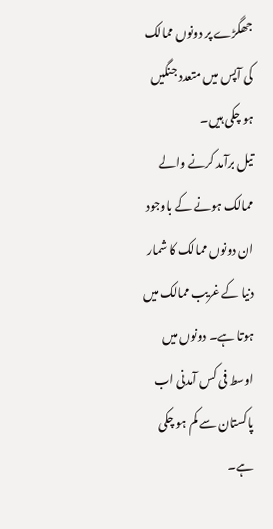جھگڑے پر دونوں ممالک کی آپس میں متعدد جنگیں ہو چکی ہیں۔
تیل برآمد کرنے والے ممالک ہونے کے باوجود ان دونوں ممالک کا شمار دنیا کے غریب ممالک میں ہوتا ہے۔ دونوں میں اوسط فی کس آمدنی اب پاکستان سے کم ہو چکی ہے۔